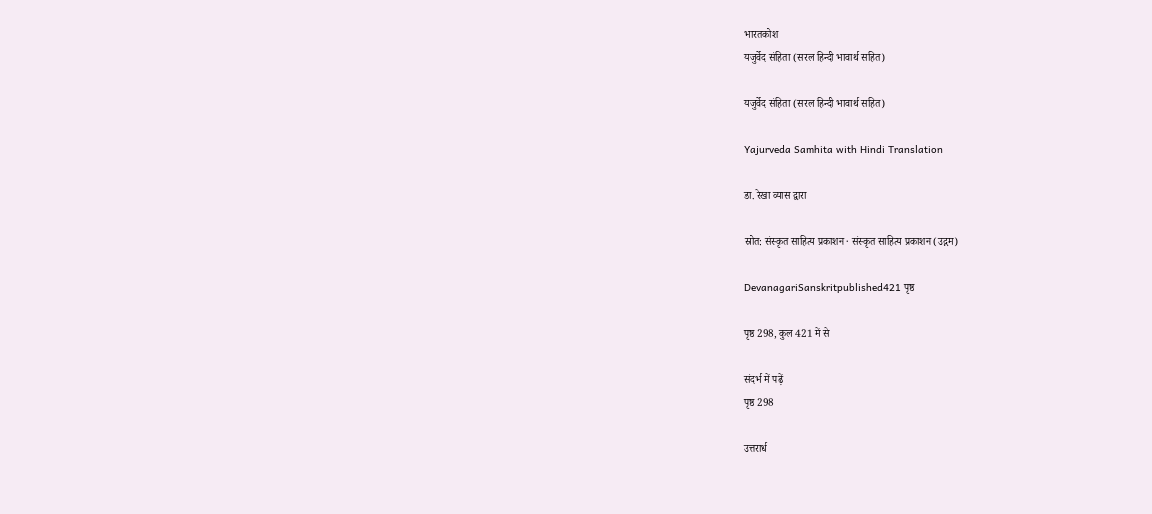भारतकोश
यजुर्वेद संहिता (सरल हिन्दी भावार्थ सहित)

यजुर्वेद संहिता (सरल हिन्दी भावार्थ सहित)

Yajurveda Samhita with Hindi Translation

डा. रेखा व्यास द्वारा

स्रोत: संस्कृत साहित्य प्रकाशन · संस्कृत साहित्य प्रकाशन (उद्गम)

DevanagariSanskritpublished421 पृष्ठ

पृष्ठ 298, कुल 421 में से

संदर्भ में पढ़ें
पृष्ठ 298

उत्तरार्ध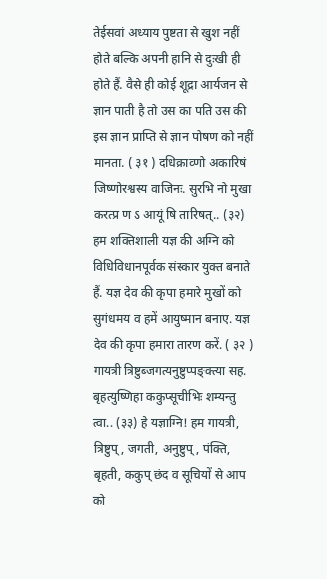तेईसवां अध्याय पुष्टता से खुश नहीं होते बल्कि अपनी हानि से दुःखी ही होते हैं. वैसे ही कोई शूद्रा आर्यजन से ज्ञान पाती है तो उस का पति उस की इस ज्ञान प्राप्ति से ज्ञान पोषण को नहीं मानता. ( ३१ ) दधिक्राव्णो अकारिषं जिष्णोरश्वस्य वाजिनः. सुरभि नो मुखा करत्प्र ण ऽ आयूं षि तारिषत्.. (३२) हम शक्तिशाली यज्ञ की अग्नि को विधिविधानपूर्वक संस्कार युक्त बनाते हैं. यज्ञ देव की कृपा हमारे मुखों को सुगंधमय व हमें आयुष्मान बनाए. यज्ञ देव की कृपा हमारा तारण करें. ( ३२ ) गायत्री त्रिष्टुब्जगत्यनुष्टुप्पङ्क्त्या सह. बृहत्युष्णिहा ककुप्सूचीभिः शम्यन्तु त्वा.. (३३) हे यज्ञाग्नि! हम गायत्री, त्रिष्टुप्, जगती, अनुष्टुप्, पंक्ति, बृहती, ककुप् छंद व सूचियों से आप को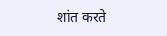शांत करते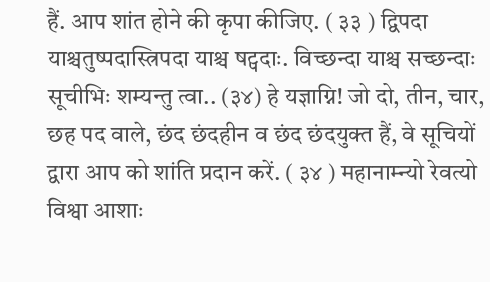हैं. आप शांत होने की कृपा कीजिए. ( ३३ ) द्विपदा याश्चतुष्पदास्त्रिपदा याश्च षट्पदाः. विच्छन्दा याश्च सच्छन्दाः सूचीभिः शम्यन्तु त्वा.. (३४) हे यज्ञाग्नि! जो दो, तीन, चार, छह पद वाले, छंद छंदहीन व छंद छंदयुक्त हैं, वे सूचियों द्वारा आप को शांति प्रदान करें. ( ३४ ) महानाम्न्यो रेवत्यो विश्वा आशाः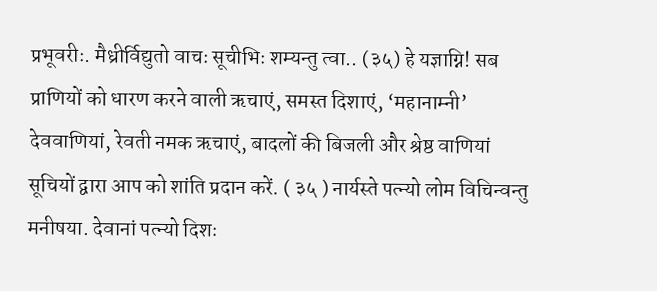प्रभूवरीः. मैध्रीर्विद्युतो वाचः सूचीभिः शम्यन्तु त्वा.. (३५) हे यज्ञाग्नि! सब प्राणियों को धारण करने वाली ऋचाएं, समस्त दिशाएं, ‘महानाम्नी’ देववाणियां, रेवती नमक ऋचाएं, बादलों की बिजली और श्रेष्ठ वाणियां सूचियों द्वारा आप को शांति प्रदान करें. ( ३५ ) नार्यस्ते पत्न्यो लोम विचिन्वन्तु मनीषया. देवानां पत्न्यो दिशः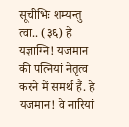सूचीभिः शम्यन्तु त्वा.. (३६) हे यज्ञाग्नि! यजमान की पत्नियां नेतृत्व करने में समर्थ हैं. हे यजमान! वे नारियां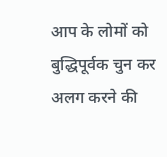आप के लोमों को बुद्धिपूर्वक चुन कर अलग करने की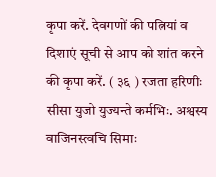कृपा करें. देवगणों की पत्नियां व दिशाएं सूची से आप को शांत करने की कृपा करें. ( ३६ ) रजता हरिणीः सीसा युजो युज्यन्ते कर्मभिः. अश्वस्य वाजिनस्त्वचि सिमाः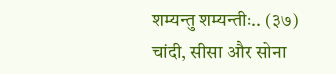शम्यन्तु शम्यन्तीः.. (३७) चांदी, सीसा और सोना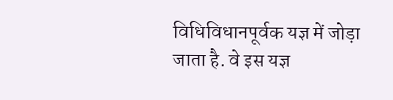विधिविधानपूर्वक यज्ञ में जोड़ा जाता है. वे इस यज्ञ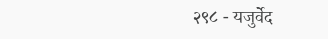२९८ - यजुर्वेद